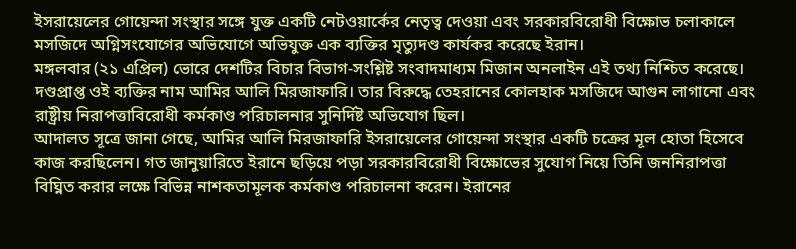ইসরায়েলের গোয়েন্দা সংস্থার সঙ্গে যুক্ত একটি নেটওয়ার্কের নেতৃত্ব দেওয়া এবং সরকারবিরোধী বিক্ষোভ চলাকালে মসজিদে অগ্নিসংযোগের অভিযোগে অভিযুক্ত এক ব্যক্তির মৃত্যুদণ্ড কার্যকর করেছে ইরান।
মঙ্গলবার (২১ এপ্রিল) ভোরে দেশটির বিচার বিভাগ-সংশ্লিষ্ট সংবাদমাধ্যম মিজান অনলাইন এই তথ্য নিশ্চিত করেছে। দণ্ডপ্রাপ্ত ওই ব্যক্তির নাম আমির আলি মিরজাফারি। তার বিরুদ্ধে তেহরানের কোলহাক মসজিদে আগুন লাগানো এবং রাষ্ট্রীয় নিরাপত্তাবিরোধী কর্মকাণ্ড পরিচালনার সুনির্দিষ্ট অভিযোগ ছিল।
আদালত সূত্রে জানা গেছে, আমির আলি মিরজাফারি ইসরায়েলের গোয়েন্দা সংস্থার একটি চক্রের মূল হোতা হিসেবে কাজ করছিলেন। গত জানুয়ারিতে ইরানে ছড়িয়ে পড়া সরকারবিরোধী বিক্ষোভের সুযোগ নিয়ে তিনি জননিরাপত্তা বিঘ্নিত করার লক্ষে বিভিন্ন নাশকতামূলক কর্মকাণ্ড পরিচালনা করেন। ইরানের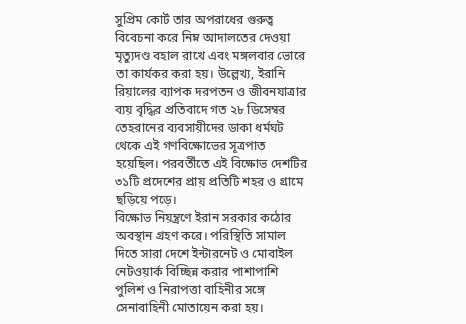সুপ্রিম কোর্ট তার অপরাধের গুরুত্ব বিবেচনা করে নিম্ন আদালতের দেওয়া মৃত্যুদণ্ড বহাল রাখে এবং মঙ্গলবার ভোরে তা কার্যকর করা হয়। উল্লেখ্য, ইরানি রিয়ালের ব্যাপক দরপতন ও জীবনযাত্রার ব্যয় বৃদ্ধির প্রতিবাদে গত ২৮ ডিসেম্বর তেহরানের ব্যবসায়ীদের ডাকা ধর্মঘট থেকে এই গণবিক্ষোভের সূত্রপাত হয়েছিল। পরবর্তীতে এই বিক্ষোভ দেশটির ৩১টি প্রদেশের প্রায় প্রতিটি শহর ও গ্রামে ছড়িয়ে পড়ে।
বিক্ষোভ নিয়ন্ত্রণে ইরান সরকার কঠোর অবস্থান গ্রহণ করে। পরিস্থিতি সামাল দিতে সারা দেশে ইন্টারনেট ও মোবাইল নেটওয়ার্ক বিচ্ছিন্ন করার পাশাপাশি পুলিশ ও নিরাপত্তা বাহিনীর সঙ্গে সেনাবাহিনী মোতায়েন করা হয়।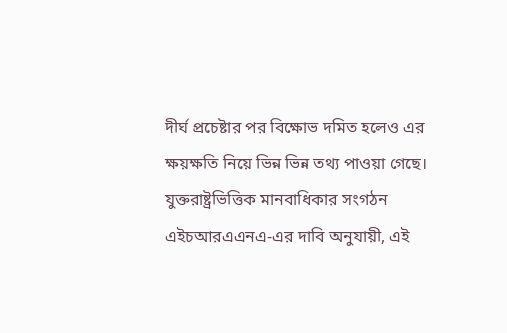দীর্ঘ প্রচেষ্টার পর বিক্ষোভ দমিত হলেও এর ক্ষয়ক্ষতি নিয়ে ভিন্ন ভিন্ন তথ্য পাওয়া গেছে। যুক্তরাষ্ট্রভিত্তিক মানবাধিকার সংগঠন এইচআরএএনএ-এর দাবি অনুযায়ী, এই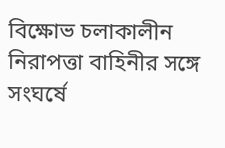বিক্ষোভ চলাকালীন নিরাপত্তা বাহিনীর সঙ্গে সংঘর্ষে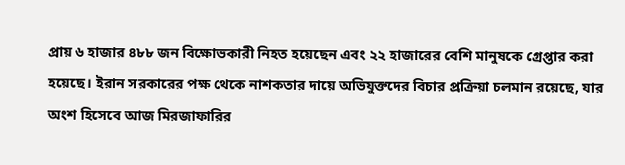প্রায় ৬ হাজার ৪৮৮ জন বিক্ষোভকারী নিহত হয়েছেন এবং ২২ হাজারের বেশি মানুষকে গ্রেপ্তার করা হয়েছে। ইরান সরকারের পক্ষ থেকে নাশকতার দায়ে অভিযুক্তদের বিচার প্রক্রিয়া চলমান রয়েছে, যার অংশ হিসেবে আজ মিরজাফারির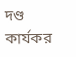দণ্ড কার্যকর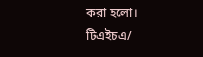করা হলো।
টিএইচএ/